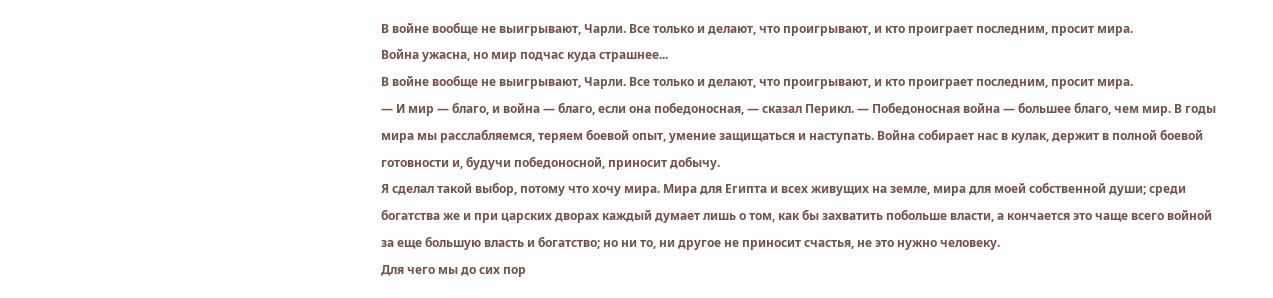В войне вообще не выигрывают, Чарли. Все только и делают, что проигрывают, и кто проиграет последним, просит мира.
Война ужасна, но мир подчас куда страшнее...
В войне вообще не выигрывают, Чарли. Все только и делают, что проигрывают, и кто проиграет последним, просит мира.
— И мир — благо, и война — благо, если она победоносная, — сказал Перикл. — Победоносная война — большее благо, чем мир. В годы мира мы расслабляемся, теряем боевой опыт, умение защищаться и наступать. Война собирает нас в кулак, держит в полной боевой готовности и, будучи победоносной, приносит добычу.
Я сделал такой выбор, потому что хочу мира. Мира для Египта и всех живущих на земле, мира для моей собственной души; среди богатства же и при царских дворах каждый думает лишь о том, как бы захватить побольше власти, а кончается это чаще всего войной за еще большую власть и богатство; но ни то, ни другое не приносит счастья, не это нужно человеку.
Для чего мы до сих пор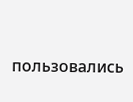пользовались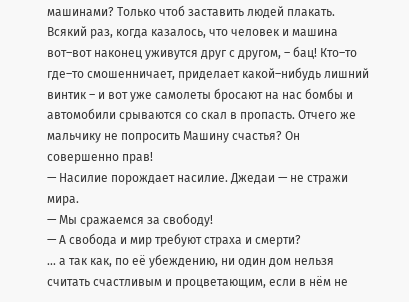машинами? Только чтоб заставить людей плакать. Всякий раз, когда казалось, что человек и машина вот–вот наконец уживутся друг с другом, – бац! Кто–то где–то смошенничает, приделает какой–нибудь лишний винтик – и вот уже самолеты бросают на нас бомбы и автомобили срываются со скал в пропасть. Отчего же мальчику не попросить Машину счастья? Он совершенно прав!
— Насилие порождает насилие. Джедаи — не стражи мира.
— Мы сражаемся за свободу!
— А свобода и мир требуют страха и смерти?
... а так как, по её убеждению, ни один дом нельзя считать счастливым и процветающим, если в нём не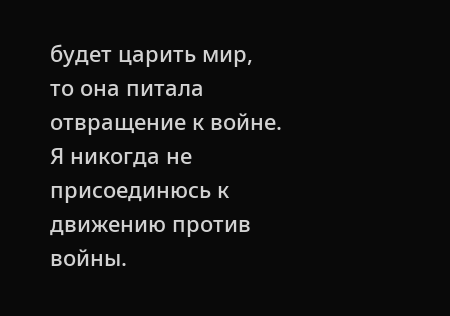будет царить мир, то она питала отвращение к войне.
Я никогда не присоединюсь к движению против войны.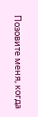Позовите меня, когда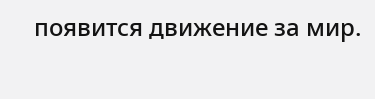появится движение за мир.